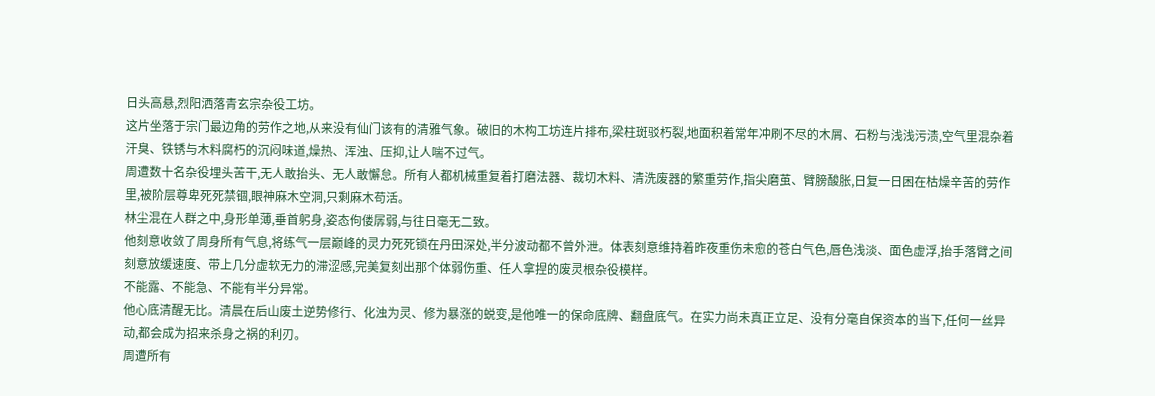日头高悬,烈阳洒落青玄宗杂役工坊。
这片坐落于宗门最边角的劳作之地,从来没有仙门该有的清雅气象。破旧的木构工坊连片排布,梁柱斑驳朽裂,地面积着常年冲刷不尽的木屑、石粉与浅浅污渍,空气里混杂着汗臭、铁锈与木料腐朽的沉闷味道,燥热、浑浊、压抑,让人喘不过气。
周遭数十名杂役埋头苦干,无人敢抬头、无人敢懈怠。所有人都机械重复着打磨法器、裁切木料、清洗废器的繁重劳作,指尖磨茧、臂膀酸胀,日复一日困在枯燥辛苦的劳作里,被阶层尊卑死死禁锢,眼神麻木空洞,只剩麻木苟活。
林尘混在人群之中,身形单薄,垂首躬身,姿态佝偻孱弱,与往日毫无二致。
他刻意收敛了周身所有气息,将练气一层巅峰的灵力死死锁在丹田深处,半分波动都不曾外泄。体表刻意维持着昨夜重伤未愈的苍白气色,唇色浅淡、面色虚浮,抬手落臂之间刻意放缓速度、带上几分虚软无力的滞涩感,完美复刻出那个体弱伤重、任人拿捏的废灵根杂役模样。
不能露、不能急、不能有半分异常。
他心底清醒无比。清晨在后山废土逆势修行、化浊为灵、修为暴涨的蜕变,是他唯一的保命底牌、翻盘底气。在实力尚未真正立足、没有分毫自保资本的当下,任何一丝异动,都会成为招来杀身之祸的利刃。
周遭所有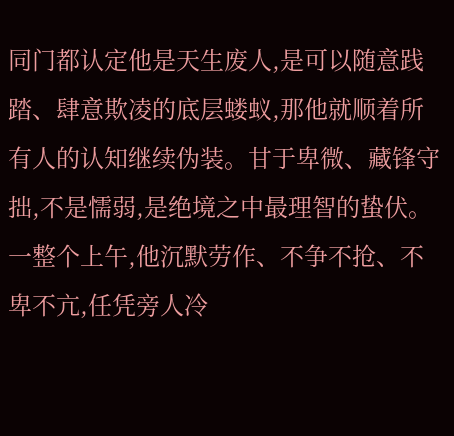同门都认定他是天生废人,是可以随意践踏、肆意欺凌的底层蝼蚁,那他就顺着所有人的认知继续伪装。甘于卑微、藏锋守拙,不是懦弱,是绝境之中最理智的蛰伏。
一整个上午,他沉默劳作、不争不抢、不卑不亢,任凭旁人冷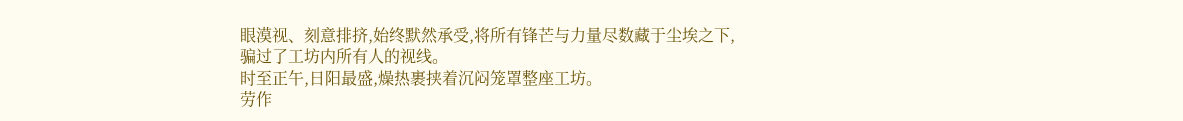眼漠视、刻意排挤,始终默然承受,将所有锋芒与力量尽数藏于尘埃之下,骗过了工坊内所有人的视线。
时至正午,日阳最盛,燥热裹挟着沉闷笼罩整座工坊。
劳作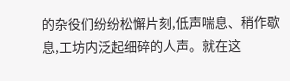的杂役们纷纷松懈片刻,低声喘息、稍作歇息,工坊内泛起细碎的人声。就在这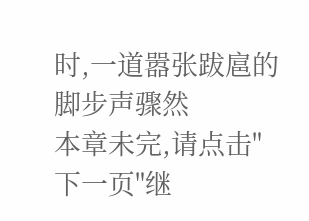时,一道嚣张跋扈的脚步声骤然
本章未完,请点击"下一页"继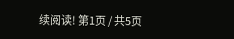续阅读! 第1页 / 共5页